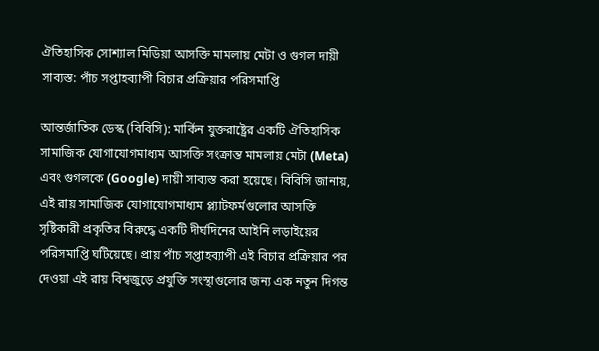ঐতিহাসিক সোশ্যাল মিডিয়া আসক্তি মামলায় মেটা ও গুগল দায়ী সাব্যস্ত: পাঁচ সপ্তাহব্যাপী বিচার প্রক্রিয়ার পরিসমাপ্তি

আন্তর্জাতিক ডেস্ক (বিবিসি): মার্কিন যুক্তরাষ্ট্রের একটি ঐতিহাসিক সামাজিক যোগাযোগমাধ্যম আসক্তি সংক্রান্ত মামলায় মেটা (Meta) এবং গুগলকে (Google) দায়ী সাব্যস্ত করা হয়েছে। বিবিসি জানায়, এই রায় সামাজিক যোগাযোগমাধ্যম প্ল্যাটফর্মগুলোর আসক্তি সৃষ্টিকারী প্রকৃতির বিরুদ্ধে একটি দীর্ঘদিনের আইনি লড়াইয়ের পরিসমাপ্তি ঘটিয়েছে। প্রায় পাঁচ সপ্তাহব্যাপী এই বিচার প্রক্রিয়ার পর দেওয়া এই রায় বিশ্বজুড়ে প্রযুক্তি সংস্থাগুলোর জন্য এক নতুন দিগন্ত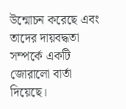উন্মোচন করেছে এবং তাদের দায়বদ্ধতা সম্পর্কে একটি জোরালো বার্তা দিয়েছে।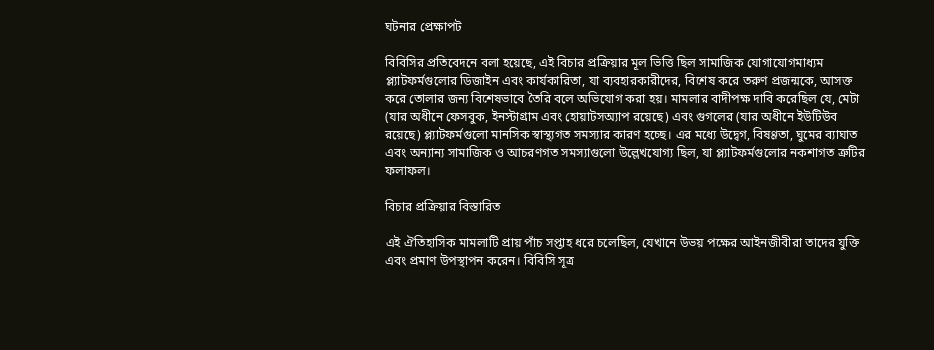ঘটনার প্রেক্ষাপট

বিবিসির প্রতিবেদনে বলা হয়েছে, এই বিচার প্রক্রিয়ার মূল ভিত্তি ছিল সামাজিক যোগাযোগমাধ্যম প্ল্যাটফর্মগুলোর ডিজাইন এবং কার্যকারিতা, যা ব্যবহারকারীদের, বিশেষ করে তরুণ প্রজন্মকে, আসক্ত করে তোলার জন্য বিশেষভাবে তৈরি বলে অভিযোগ করা হয়। মামলার বাদীপক্ষ দাবি করেছিল যে, মেটা (যার অধীনে ফেসবুক, ইনস্টাগ্রাম এবং হোয়াটসঅ্যাপ রয়েছে) এবং গুগলের (যার অধীনে ইউটিউব রয়েছে) প্ল্যাটফর্মগুলো মানসিক স্বাস্থ্যগত সমস্যার কারণ হচ্ছে। এর মধ্যে উদ্বেগ, বিষণ্ণতা, ঘুমের ব্যাঘাত এবং অন্যান্য সামাজিক ও আচরণগত সমস্যাগুলো উল্লেখযোগ্য ছিল, যা প্ল্যাটফর্মগুলোর নকশাগত ত্রুটির ফলাফল।

বিচার প্রক্রিয়ার বিস্তারিত

এই ঐতিহাসিক মামলাটি প্রায় পাঁচ সপ্তাহ ধরে চলেছিল, যেখানে উভয় পক্ষের আইনজীবীরা তাদের যুক্তি এবং প্রমাণ উপস্থাপন করেন। বিবিসি সূত্র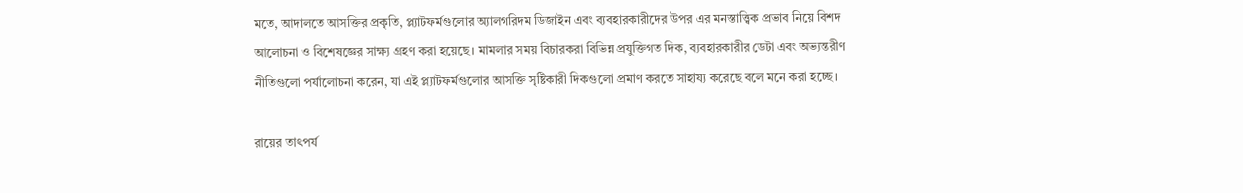মতে, আদালতে আসক্তির প্রকৃতি, প্ল্যাটফর্মগুলোর অ্যালগরিদম ডিজাইন এবং ব্যবহারকারীদের উপর এর মনস্তাত্ত্বিক প্রভাব নিয়ে বিশদ আলোচনা ও বিশেষজ্ঞের সাক্ষ্য গ্রহণ করা হয়েছে। মামলার সময় বিচারকরা বিভিন্ন প্রযুক্তিগত দিক, ব্যবহারকারীর ডেটা এবং অভ্যন্তরীণ নীতিগুলো পর্যালোচনা করেন, যা এই প্ল্যাটফর্মগুলোর আসক্তি সৃষ্টিকারী দিকগুলো প্রমাণ করতে সাহায্য করেছে বলে মনে করা হচ্ছে।

রায়ের তাৎপর্য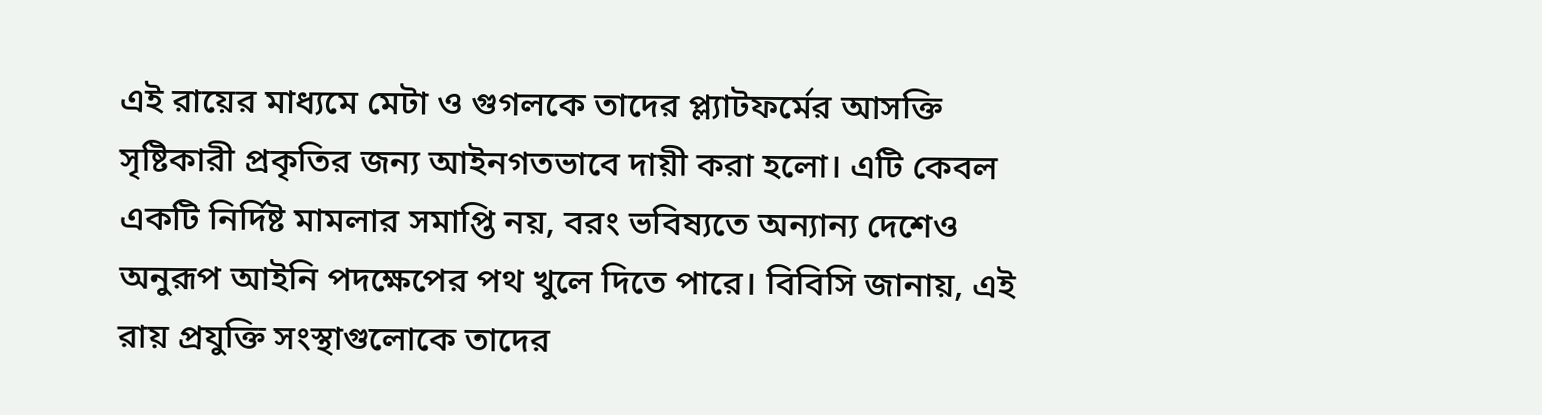এই রায়ের মাধ্যমে মেটা ও গুগলকে তাদের প্ল্যাটফর্মের আসক্তি সৃষ্টিকারী প্রকৃতির জন্য আইনগতভাবে দায়ী করা হলো। এটি কেবল একটি নির্দিষ্ট মামলার সমাপ্তি নয়, বরং ভবিষ্যতে অন্যান্য দেশেও অনুরূপ আইনি পদক্ষেপের পথ খুলে দিতে পারে। বিবিসি জানায়, এই রায় প্রযুক্তি সংস্থাগুলোকে তাদের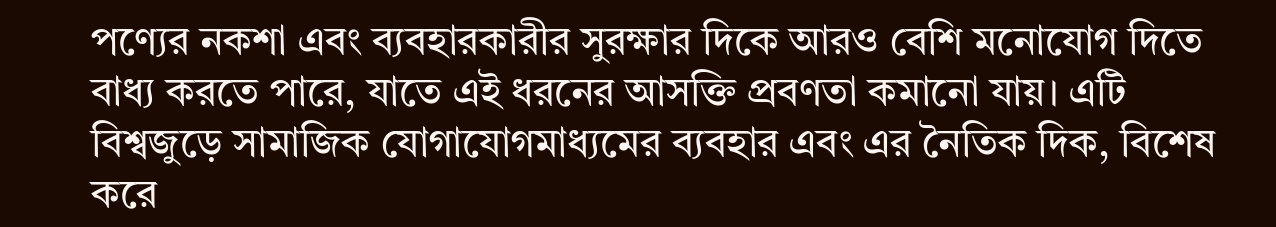পণ্যের নকশা এবং ব্যবহারকারীর সুরক্ষার দিকে আরও বেশি মনোযোগ দিতে বাধ্য করতে পারে, যাতে এই ধরনের আসক্তি প্রবণতা কমানো যায়। এটি বিশ্বজুড়ে সামাজিক যোগাযোগমাধ্যমের ব্যবহার এবং এর নৈতিক দিক, বিশেষ করে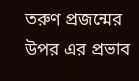তরুণ প্রজন্মের উপর এর প্রভাব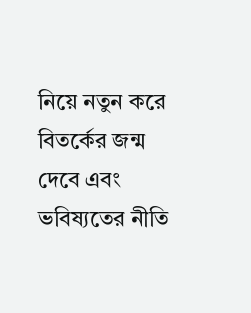নিয়ে নতুন করে বিতর্কের জন্ম দেবে এবং ভবিষ্যতের নীতি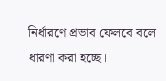নির্ধারণে প্রভাব ফেলবে বলে ধারণা করা হচ্ছে।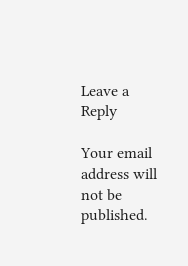Leave a Reply

Your email address will not be published.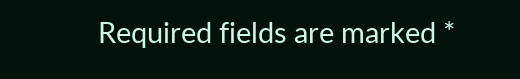Required fields are marked *